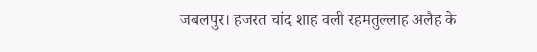जबलपुर। हजरत चांद शाह वली रहमतुल्लाह अलैह के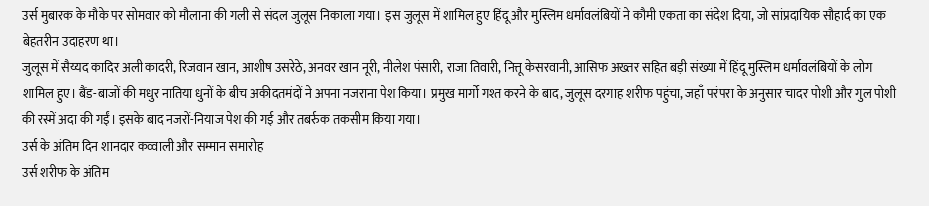उर्स मुबारक के मौके पर सोमवार को मौलाना की गली से संदल जुलूस निकाला गया। इस जुलूस में शामिल हुए हिंदू और मुस्लिम धर्मावलंबियों ने कौमी एकता का संदेश दिया, जो सांप्रदायिक सौहार्द का एक बेहतरीन उदाहरण था।
जुलूस में सैय्यद कादिर अली कादरी, रिजवान खान, आशीष उसरेठे, अनवर खान नूरी, नीलेश पंसारी, राजा तिवारी, नित्तू केसरवानी, आसिफ अख्तर सहित बड़ी संख्या में हिंदू मुस्लिम धर्मावलंबियों के लोग शामिल हुए। बैंड-बाजों की मधुर नातिया धुनों के बीच अकीदतमंदों ने अपना नजराना पेश किया। प्रमुख मार्गो गश्त करने के बाद, जुलूस दरगाह शरीफ पहुंचा, जहाँ परंपरा के अनुसार चादर पोशी और गुल पोशी की रस्में अदा की गईं। इसके बाद नजरों-नियाज पेश की गई और तबर्रुक तकसीम किया गया।
उर्स के अंतिम दिन शानदार कव्वाली और सम्मान समारोह
उर्स शरीफ के अंतिम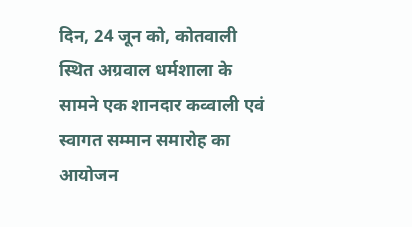दिन, 24 जून को, कोतवाली स्थित अग्रवाल धर्मशाला के सामने एक शानदार कव्वाली एवं स्वागत सम्मान समारोह का आयोजन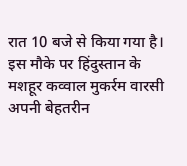रात 10 बजे से किया गया है। इस मौके पर हिंदुस्तान के मशहूर कव्वाल मुकर्रम वारसी अपनी बेहतरीन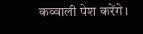कव्वाली पेश करेंगे।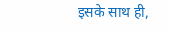इसके साथ ही,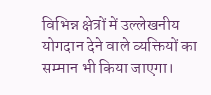विभिन्न क्षेत्रों में उल्लेखनीय योगदान देने वाले व्यक्तियों का सम्मान भी किया जाएगा।